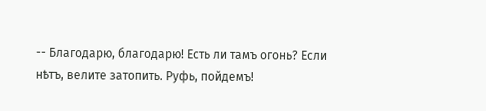-- Благодарю, благодарю! Есть ли тамъ огонь? Если нѣтъ, велите затопить. Руфь, пойдемъ!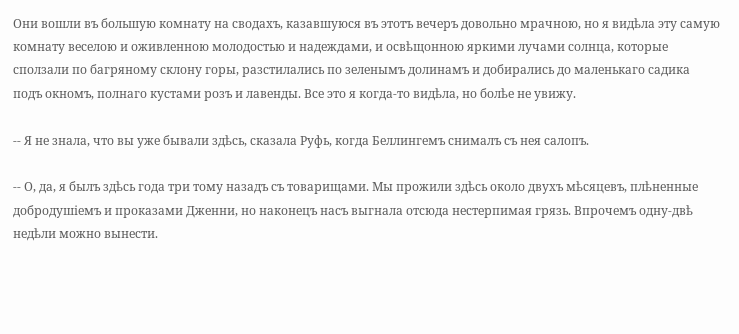Они вошли въ большую комнату на сводахъ, казавшуюся въ этотъ вечеръ довольно мрачною, но я видѣла эту самую комнату веселою и оживленною молодостью и надеждами, и освѣщонною яркими лучами солнца, которые сползали по багряному склону горы, разстилались по зеленымъ долинамъ и добирались до маленькаго садика подъ окномъ, полнаго кустами розъ и лавенды. Все это я когда-то видѣла, но болѣе не увижу.

-- Я не знала, что вы уже бывали здѣсь, сказала Руфь, когда Беллингемъ снималъ съ нея салопъ.

-- О, да, я былъ здѣсь года три тому назадъ съ товарищами. Мы прожили здѣсь около двухъ мѣсяцевъ, плѣненные добродушіемъ и проказами Дженни, но наконецъ насъ выгнала отсюда нестерпимая грязь. Впрочемъ одну-двѣ недѣли можно вынести.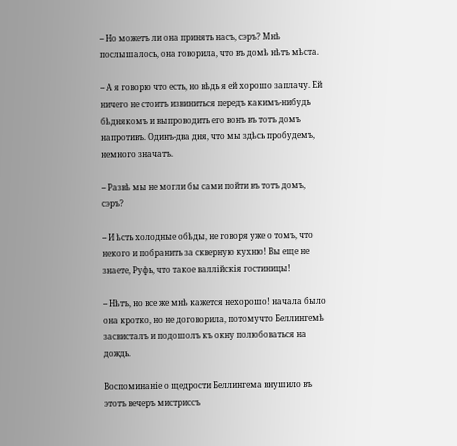-- Но можетъ ли она принять насъ, сэръ? Мнѣ послышалось, она говорила, что въ домѣ нѣтъ мѣста.

-- А я говорю что есть, но вѣдь я ей хорошо заплачу. Ей ничего не стоитъ извиниться передъ какимъ-нибудь бѣднякомъ и выпроводить его вонъ въ тотъ домъ напротивъ. Одинъ-два дня, что мы здѣсь пробудемъ, немного значатъ.

-- Развѣ мы не могли бы сами пойти въ тотъ домъ, сэръ?

-- И ѣсть холодные обѣды, не говоря уже о томъ, что некого и побранить за скверную кухню! Вы еще не знаете, Руфь, что такое валлійскія гостиницы!

-- Нѣтъ, но все же мнѣ кажется нехорошо! начала было она кротко, но не договорила, потомучто Беллингемѣ засвисталъ и подошолъ къ окну полюбоваться на дождь.

Воспоминаніе о щедрости Беллингема внушило въ этотъ вечеръ мистриссъ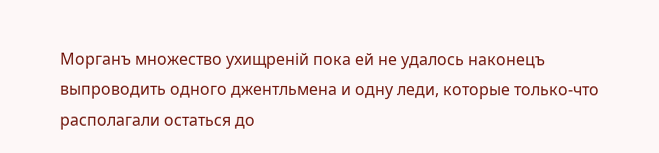Морганъ множество ухищреній пока ей не удалось наконецъ выпроводить одного джентльмена и одну леди, которые только-что располагали остаться до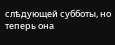слѣдующей субботы, но теперь она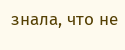знала, что не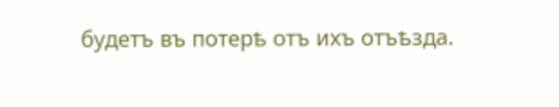будетъ въ потерѣ отъ ихъ отъѣзда.